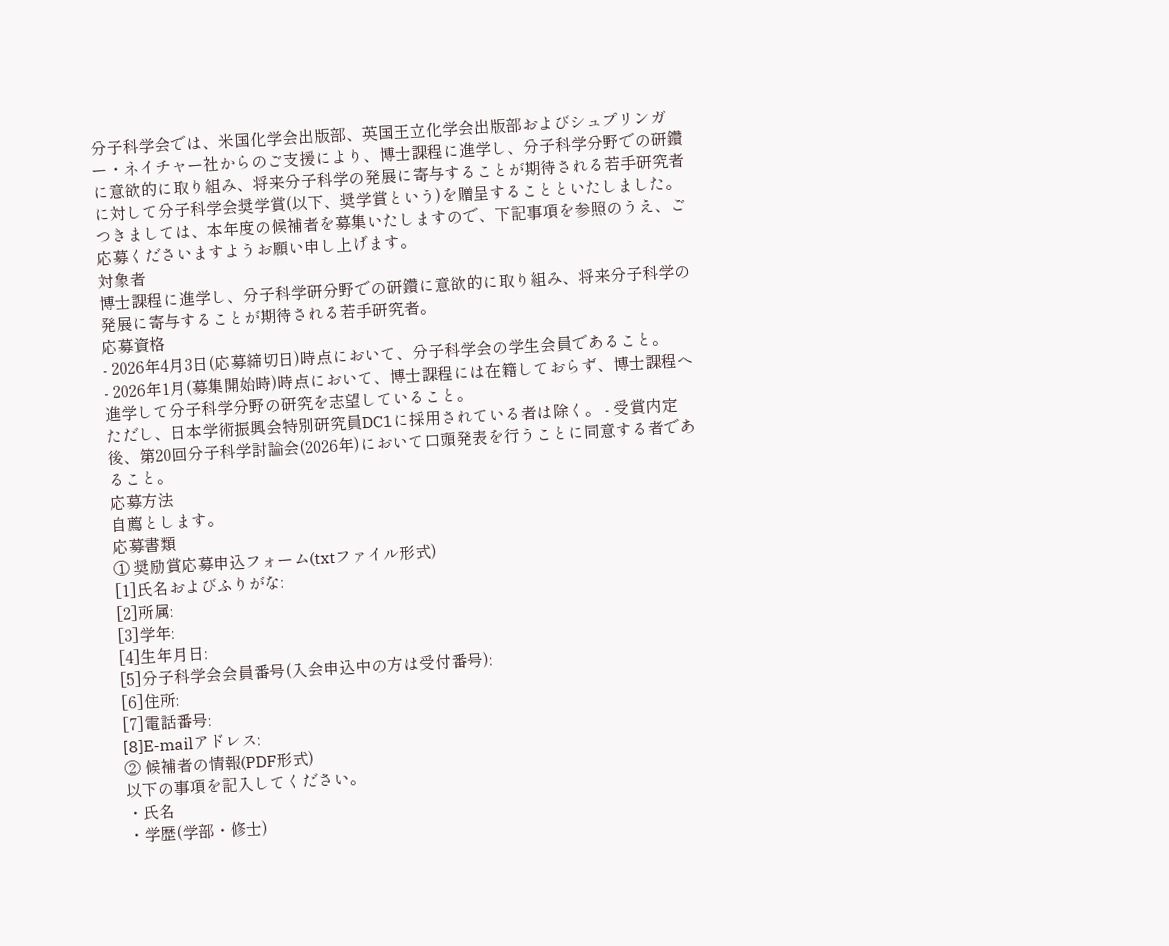分子科学会では、米国化学会出版部、英国王立化学会出版部およびシュプリンガー・ネイチャー社からのご支援により、博士課程に進学し、分子科学分野での研鑽に意欲的に取り組み、将来分子科学の発展に寄与することが期待される若手研究者に対して分子科学会奨学賞(以下、奨学賞という)を贈呈することといたしました。
つきましては、本年度の候補者を募集いたしますので、下記事項を参照のうえ、ご応募くださいますようお願い申し上げます。
対象者
博士課程に進学し、分子科学研分野での研鑽に意欲的に取り組み、将来分子科学の発展に寄与することが期待される若手研究者。
応募資格
- 2026年4月3日(応募締切日)時点において、分子科学会の学生会員であること。
- 2026年1月(募集開始時)時点において、博士課程には在籍しておらず、博士課程へ進学して分子科学分野の研究を志望していること。
ただし、日本学術振興会特別研究員DC1に採用されている者は除く。 - 受賞内定後、第20回分子科学討論会(2026年)において口頭発表を行うことに同意する者であること。
応募方法
自薦とします。
応募書類
① 奨励賞応募申込フォーム(txtファイル形式)
[1]氏名およびふりがな:
[2]所属:
[3]学年:
[4]生年月日:
[5]分子科学会会員番号(入会申込中の方は受付番号):
[6]住所:
[7]電話番号:
[8]E-mailアドレス:
② 候補者の情報(PDF形式)
以下の事項を記入してください。
・氏名
・学歴(学部・修士)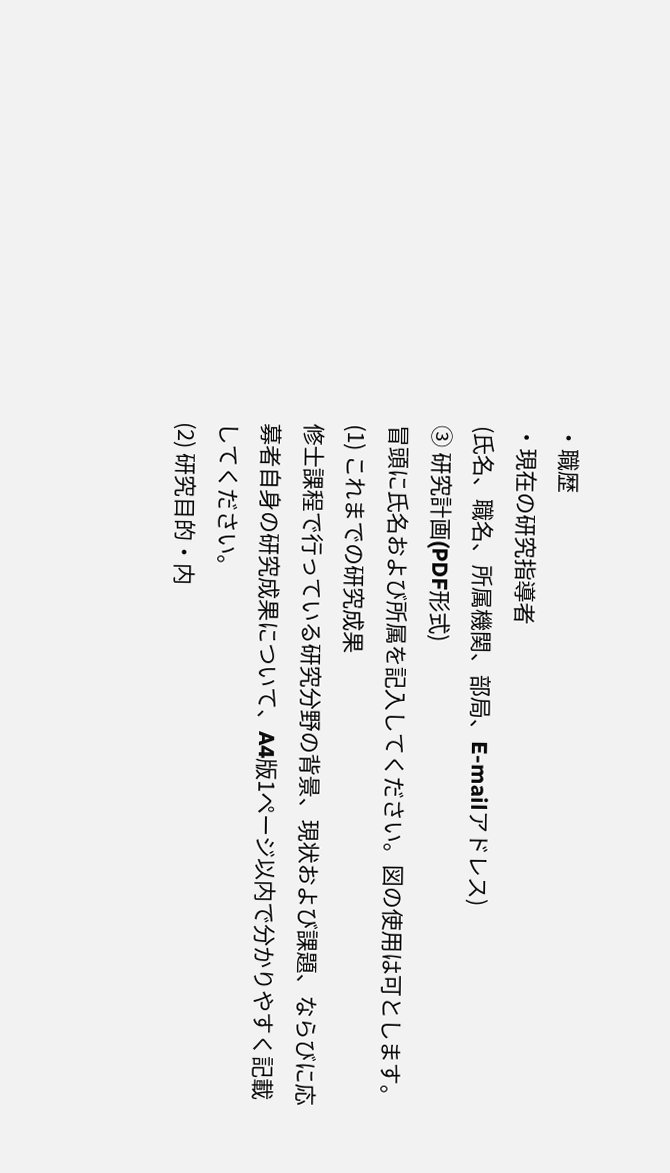・職歴
・現在の研究指導者
(氏名、職名、所属機関、部局、E-mailアドレス)
③ 研究計画(PDF形式)
冒頭に氏名および所属を記入してください。図の使用は可とします。
(1) これまでの研究成果
修士課程で行っている研究分野の背景、現状および課題、ならびに応募者自身の研究成果について、A4版1ページ以内で分かりやすく記載してください。
(2) 研究目的・内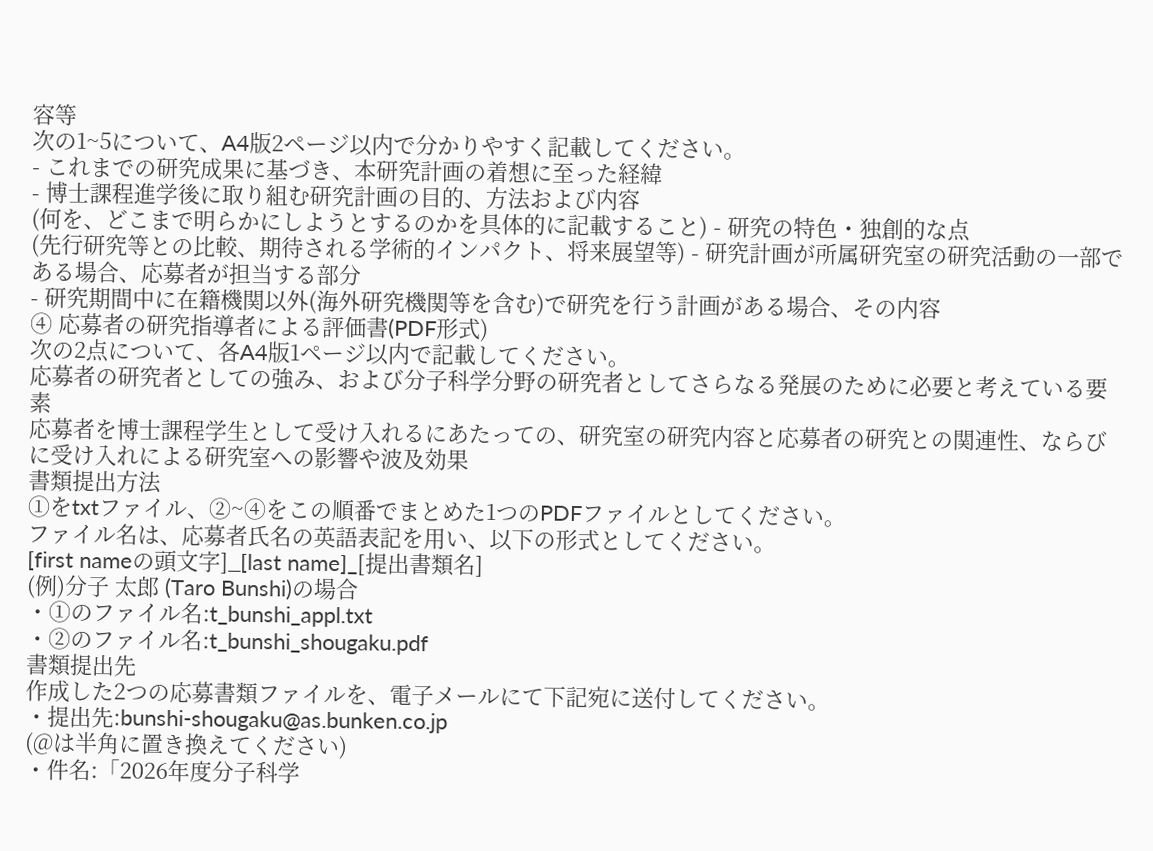容等
次の1~5について、A4版2ページ以内で分かりやすく記載してください。
- これまでの研究成果に基づき、本研究計画の着想に至った経緯
- 博士課程進学後に取り組む研究計画の目的、方法および内容
(何を、どこまで明らかにしようとするのかを具体的に記載すること) - 研究の特色・独創的な点
(先行研究等との比較、期待される学術的インパクト、将来展望等) - 研究計画が所属研究室の研究活動の一部である場合、応募者が担当する部分
- 研究期間中に在籍機関以外(海外研究機関等を含む)で研究を行う計画がある場合、その内容
④ 応募者の研究指導者による評価書(PDF形式)
次の2点について、各A4版1ページ以内で記載してください。
応募者の研究者としての強み、および分子科学分野の研究者としてさらなる発展のために必要と考えている要素
応募者を博士課程学生として受け入れるにあたっての、研究室の研究内容と応募者の研究との関連性、ならびに受け入れによる研究室への影響や波及効果
書類提出方法
①をtxtファイル、②~④をこの順番でまとめた1つのPDFファイルとしてください。
ファイル名は、応募者氏名の英語表記を用い、以下の形式としてください。
[first nameの頭文字]_[last name]_[提出書類名]
(例)分子 太郎 (Taro Bunshi)の場合
・①のファイル名:t_bunshi_appl.txt
・②のファイル名:t_bunshi_shougaku.pdf
書類提出先
作成した2つの応募書類ファイルを、電子メールにて下記宛に送付してください。
・提出先:bunshi-shougaku@as.bunken.co.jp
(@は半角に置き換えてください)
・件名:「2026年度分子科学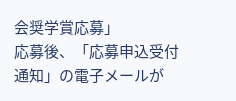会奨学賞応募」
応募後、「応募申込受付通知」の電子メールが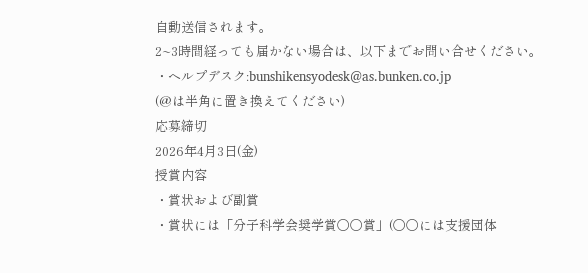自動送信されます。
2~3時間経っても届かない場合は、以下までお問い合せください。
・ヘルプデスク:bunshikensyodesk@as.bunken.co.jp
(@は半角に置き換えてください)
応募締切
2026年4月3日(金)
授賞内容
・賞状および副賞
・賞状には「分子科学会奨学賞〇〇賞」(〇〇には支援団体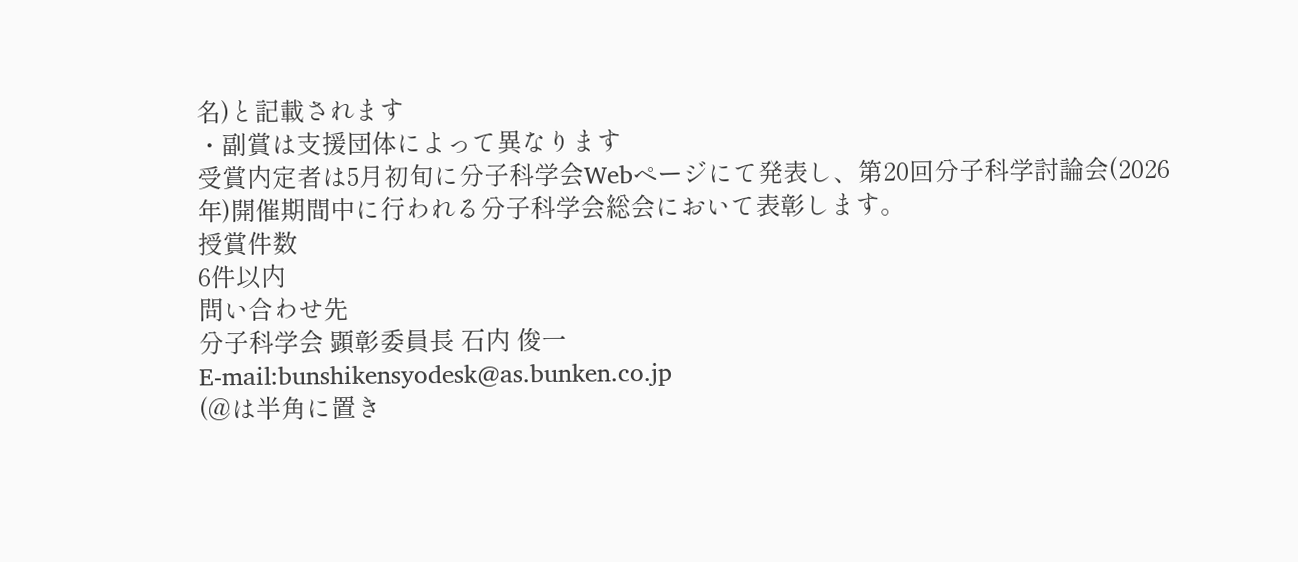名)と記載されます
・副賞は支援団体によって異なります
受賞内定者は5月初旬に分子科学会Webページにて発表し、第20回分子科学討論会(2026年)開催期間中に行われる分子科学会総会において表彰します。
授賞件数
6件以内
問い合わせ先
分子科学会 顕彰委員長 石内 俊一
E-mail:bunshikensyodesk@as.bunken.co.jp
(@は半角に置き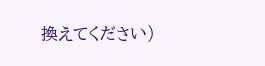換えてください)